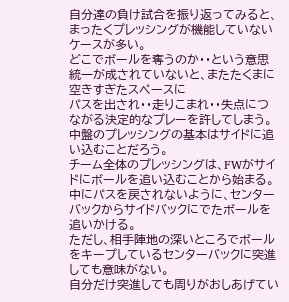自分達の負け試合を振り返ってみると、まったくプレッシングが機能していないケースが多い。
どこでボールを奪うのか・・という意思統一が成されていないと、またたくまに空きすぎたスペースに
パスを出され・・走りこまれ・・失点につながる決定的なプレーを許してしまう。
中盤のプレッシングの基本はサイドに追い込むことだろう。
チーム全体のプレッシングは、FWがサイドにボールを追い込むことから始まる。
中にパスを戻されないように、センターバックからサイドバックにでたボールを追いかける。
ただし、相手陣地の深いところでボールをキープしているセンターバックに突進しても意味がない。
自分だけ突進しても周りがおしあげてい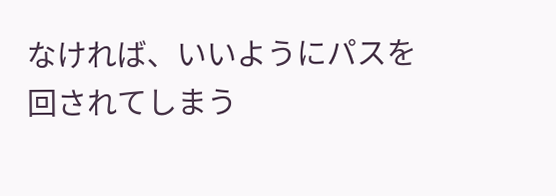なければ、いいようにパスを回されてしまう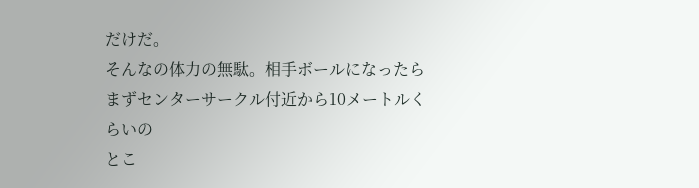だけだ。
そんなの体力の無駄。相手ボールになったらまずセンターサークル付近から10メートルくらいの
とこ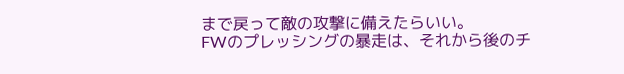まで戻って敵の攻撃に備えたらいい。
FWのプレッシングの暴走は、それから後のチ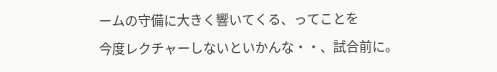ームの守備に大きく響いてくる、ってことを
今度レクチャーしないといかんな・・、試合前に。